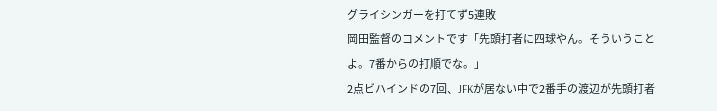グライシンガーを打てず5連敗
岡田監督のコメントです「先頭打者に四球やん。そういうことよ。7番からの打順でな。」
2点ビハインドの7回、JFKが居ない中で2番手の渡辺が先頭打者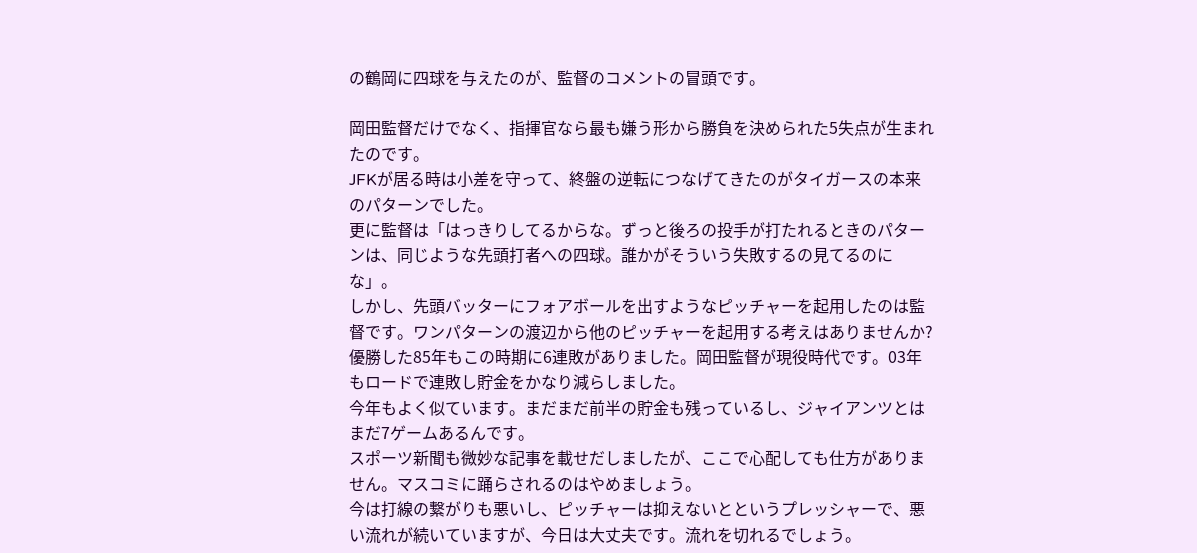の鶴岡に四球を与えたのが、監督のコメントの冒頭です。

岡田監督だけでなく、指揮官なら最も嫌う形から勝負を決められた5失点が生まれたのです。
JFKが居る時は小差を守って、終盤の逆転につなげてきたのがタイガースの本来のパターンでした。
更に監督は「はっきりしてるからな。ずっと後ろの投手が打たれるときのパターンは、同じような先頭打者への四球。誰かがそういう失敗するの見てるのにな」。
しかし、先頭バッターにフォアボールを出すようなピッチャーを起用したのは監督です。ワンパターンの渡辺から他のピッチャーを起用する考えはありませんか?
優勝した85年もこの時期に6連敗がありました。岡田監督が現役時代です。03年もロードで連敗し貯金をかなり減らしました。
今年もよく似ています。まだまだ前半の貯金も残っているし、ジャイアンツとはまだ7ゲームあるんです。
スポーツ新聞も微妙な記事を載せだしましたが、ここで心配しても仕方がありません。マスコミに踊らされるのはやめましょう。
今は打線の繋がりも悪いし、ピッチャーは抑えないとというプレッシャーで、悪い流れが続いていますが、今日は大丈夫です。流れを切れるでしょう。